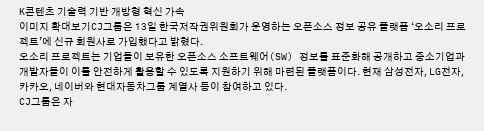K콘텐츠 기술력 기반 개방형 혁신 가속
이미지 확대보기CJ그룹은 13일 한국저작권위원회가 운영하는 오픈소스 정보 공유 플랫폼 ‘오소리 프로젝트’에 신규 회원사로 가입했다고 밝혔다.
오소리 프로젝트는 기업들이 보유한 오픈소스 소프트웨어(SW) 정보를 표준화해 공개하고 중소기업과 개발자들이 이를 안전하게 활용할 수 있도록 지원하기 위해 마련된 플랫폼이다. 현재 삼성전자, LG전자, 카카오, 네이버와 현대자동차그룹 계열사 등이 참여하고 있다.
CJ그룹은 자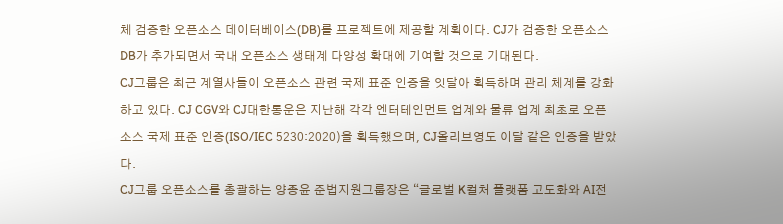체 검증한 오픈소스 데이터베이스(DB)를 프로젝트에 제공할 계획이다. CJ가 검증한 오픈소스 DB가 추가되면서 국내 오픈소스 생태계 다양성 확대에 기여할 것으로 기대된다.
CJ그룹은 최근 계열사들이 오픈소스 관련 국제 표준 인증을 잇달아 획득하며 관리 체계를 강화하고 있다. CJ CGV와 CJ대한통운은 지난해 각각 엔터테인먼트 업계와 물류 업계 최초로 오픈소스 국제 표준 인증(ISO/IEC 5230:2020)을 획득했으며, CJ올리브영도 이달 같은 인증을 받았다.
CJ그룹 오픈소스를 총괄하는 양종윤 준법지원그룹장은 “글로벌 K컬처 플랫폼 고도화와 AI전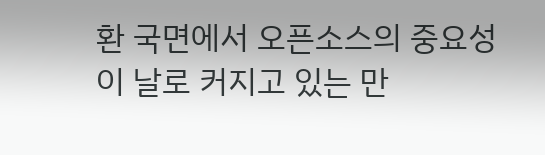환 국면에서 오픈소스의 중요성이 날로 커지고 있는 만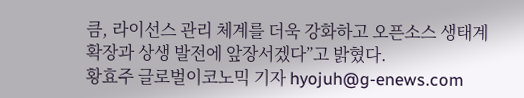큼, 라이선스 관리 체계를 더욱 강화하고 오픈소스 생태계 확장과 상생 발전에 앞장서겠다”고 밝혔다.
황효주 글로벌이코노믹 기자 hyojuh@g-enews.com